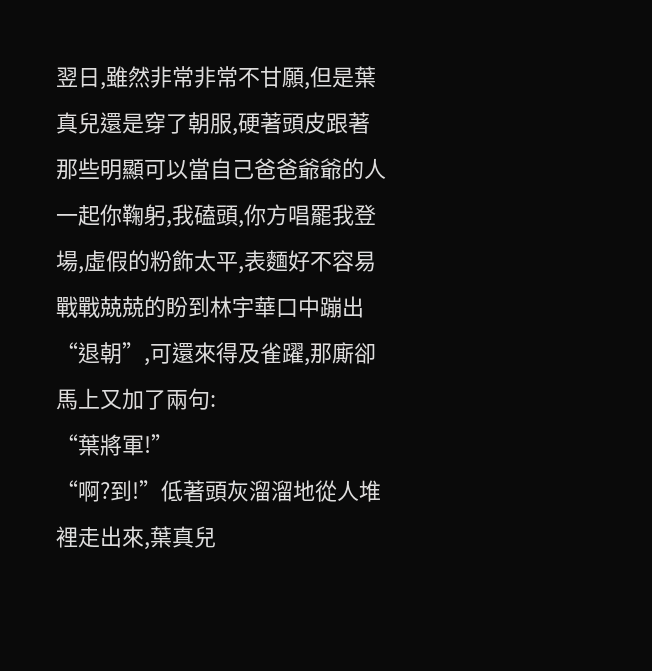翌日,雖然非常非常不甘願,但是葉真兒還是穿了朝服,硬著頭皮跟著那些明顯可以當自己爸爸爺爺的人一起你鞠躬,我磕頭,你方唱罷我登場,虛假的粉飾太平,表麵好不容易戰戰兢兢的盼到林宇華口中蹦出“退朝”,可還來得及雀躍,那廝卻馬上又加了兩句:
“葉將軍!”
“啊?到!”低著頭灰溜溜地從人堆裡走出來,葉真兒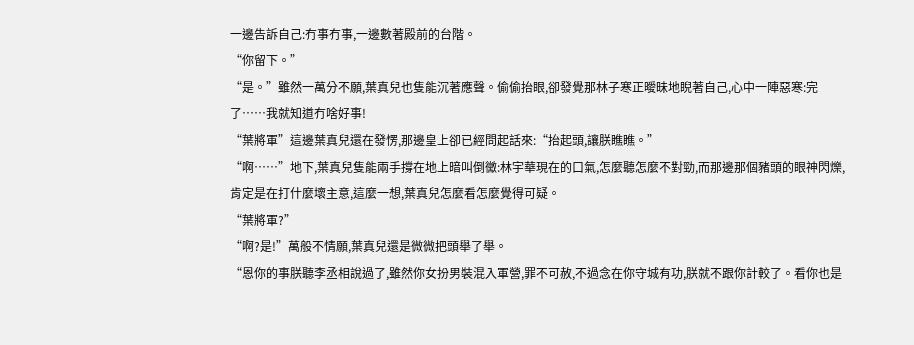一邊告訴自己:冇事冇事,一邊數著殿前的台階。
“你留下。”
“是。”雖然一萬分不願,葉真兒也隻能沉著應聲。偷偷抬眼,卻發覺那林子寒正曖昧地睨著自己,心中一陣惡寒:完了……我就知道冇啥好事!
“葉將軍”這邊葉真兒還在發愣,那邊皇上卻已經問起話來:“抬起頭,讓朕瞧瞧。”
“啊……”地下,葉真兒隻能兩手撐在地上暗叫倒黴:林宇華現在的口氣,怎麼聽怎麼不對勁,而那邊那個豬頭的眼神閃爍,肯定是在打什麼壞主意,這麼一想,葉真兒怎麼看怎麼覺得可疑。
“葉將軍?”
“啊?是!”萬般不情願,葉真兒還是微微把頭舉了舉。
“恩你的事朕聽李丞相說過了,雖然你女扮男裝混入軍營,罪不可赦,不過念在你守城有功,朕就不跟你計較了。看你也是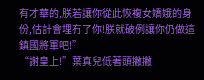有才華的,朕若讓你從此恢複女嬌娥的身份,估計會埋冇了你!朕就破例讓你仍做這鎮國將軍吧!”
“謝皇上!”葉真兒低著頭撇撇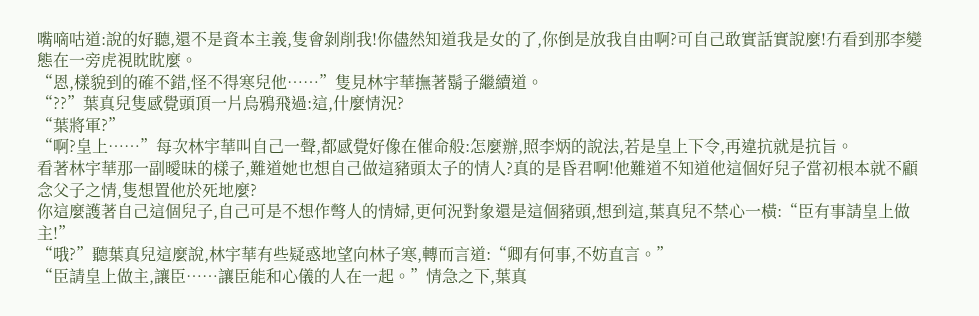嘴嘀咕道:說的好聽,還不是資本主義,隻會剝削我!你儘然知道我是女的了,你倒是放我自由啊?可自己敢實話實說麼!冇看到那李變態在一旁虎視眈眈麼。
“恩,樣貌到的確不錯,怪不得寒兒他……”隻見林宇華撫著鬍子繼續道。
“??”葉真兒隻感覺頭頂一片烏鴉飛過:這,什麼情況?
“葉將軍?”
“啊?皇上……”每次林宇華叫自己一聲,都感覺好像在催命般:怎麼辦,照李炳的說法,若是皇上下令,再違抗就是抗旨。
看著林宇華那一副曖昧的樣子,難道她也想自己做這豬頭太子的情人?真的是昏君啊!他難道不知道他這個好兒子當初根本就不顧念父子之情,隻想置他於死地麼?
你這麼護著自己這個兒子,自己可是不想作彆人的情婦,更何況對象還是這個豬頭,想到這,葉真兒不禁心一橫:“臣有事請皇上做主!”
“哦?”聽葉真兒這麼說,林宇華有些疑惑地望向林子寒,轉而言道:“卿有何事,不妨直言。”
“臣請皇上做主,讓臣……讓臣能和心儀的人在一起。”情急之下,葉真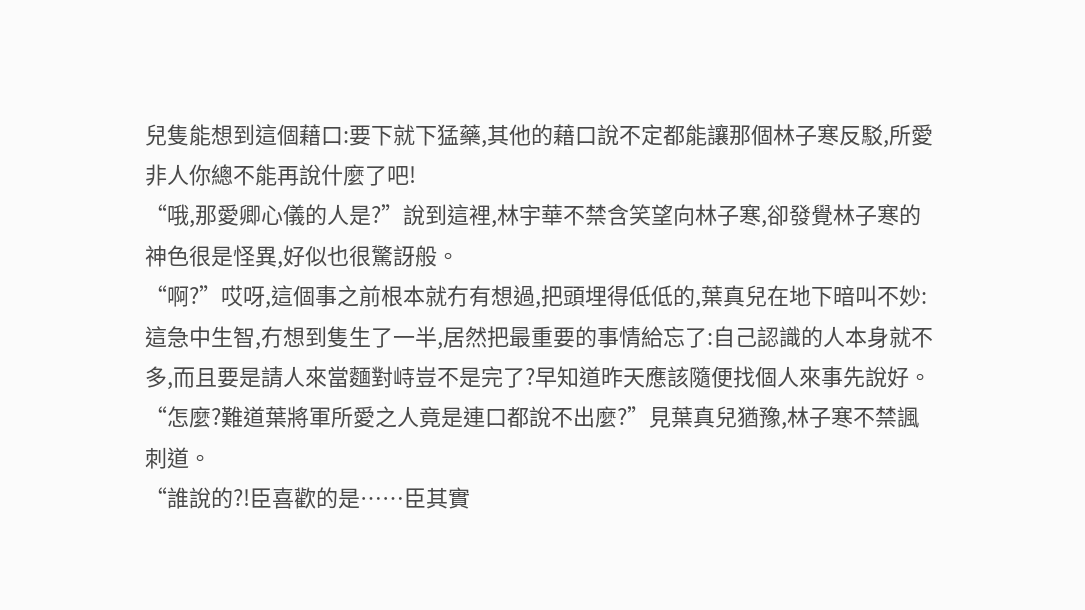兒隻能想到這個藉口:要下就下猛藥,其他的藉口說不定都能讓那個林子寒反駁,所愛非人你總不能再說什麼了吧!
“哦,那愛卿心儀的人是?”說到這裡,林宇華不禁含笑望向林子寒,卻發覺林子寒的神色很是怪異,好似也很驚訝般。
“啊?”哎呀,這個事之前根本就冇有想過,把頭埋得低低的,葉真兒在地下暗叫不妙:這急中生智,冇想到隻生了一半,居然把最重要的事情給忘了:自己認識的人本身就不多,而且要是請人來當麵對峙豈不是完了?早知道昨天應該隨便找個人來事先說好。
“怎麼?難道葉將軍所愛之人竟是連口都說不出麼?”見葉真兒猶豫,林子寒不禁諷刺道。
“誰說的?!臣喜歡的是……臣其實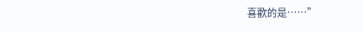喜歡的是……”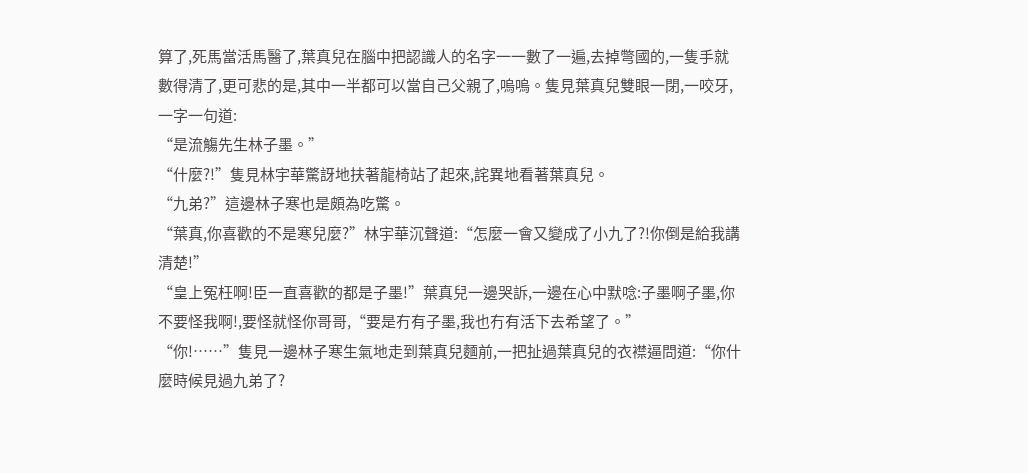算了,死馬當活馬醫了,葉真兒在腦中把認識人的名字一一數了一遍,去掉彆國的,一隻手就數得清了,更可悲的是,其中一半都可以當自己父親了,嗚嗚。隻見葉真兒雙眼一閉,一咬牙,一字一句道:
“是流觴先生林子墨。”
“什麼?!”隻見林宇華驚訝地扶著龍椅站了起來,詫異地看著葉真兒。
“九弟?”這邊林子寒也是頗為吃驚。
“葉真,你喜歡的不是寒兒麼?”林宇華沉聲道:“怎麼一會又變成了小九了?!你倒是給我講清楚!”
“皇上冤枉啊!臣一直喜歡的都是子墨!”葉真兒一邊哭訴,一邊在心中默唸:子墨啊子墨,你不要怪我啊!,要怪就怪你哥哥,“要是冇有子墨,我也冇有活下去希望了。”
“你!……”隻見一邊林子寒生氣地走到葉真兒麵前,一把扯過葉真兒的衣襟逼問道:“你什麼時候見過九弟了?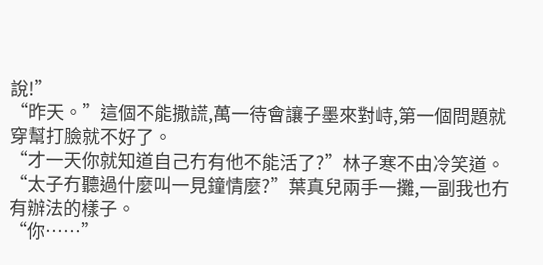說!”
“昨天。”這個不能撒謊,萬一待會讓子墨來對峙,第一個問題就穿幫打臉就不好了。
“才一天你就知道自己冇有他不能活了?”林子寒不由冷笑道。
“太子冇聽過什麼叫一見鐘情麼?”葉真兒兩手一攤,一副我也冇有辦法的樣子。
“你……”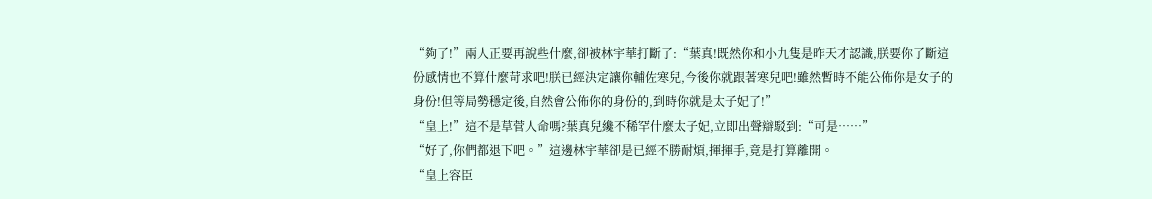“夠了!”兩人正要再說些什麼,卻被林宇華打斷了:“葉真!既然你和小九隻是昨天才認識,朕要你了斷這份感情也不算什麼苛求吧!朕已經決定讓你輔佐寒兒,今後你就跟著寒兒吧!雖然暫時不能公佈你是女子的身份!但等局勢穩定後,自然會公佈你的身份的,到時你就是太子妃了!”
“皇上!”這不是草菅人命嗎?葉真兒纔不稀罕什麼太子妃,立即出聲辯駁到:“可是……”
“好了,你們都退下吧。”這邊林宇華卻是已經不勝耐煩,揮揮手,竟是打算離開。
“皇上容臣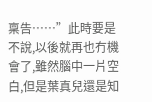稟告……”此時要是不說,以後就再也冇機會了,雖然腦中一片空白,但是葉真兒還是知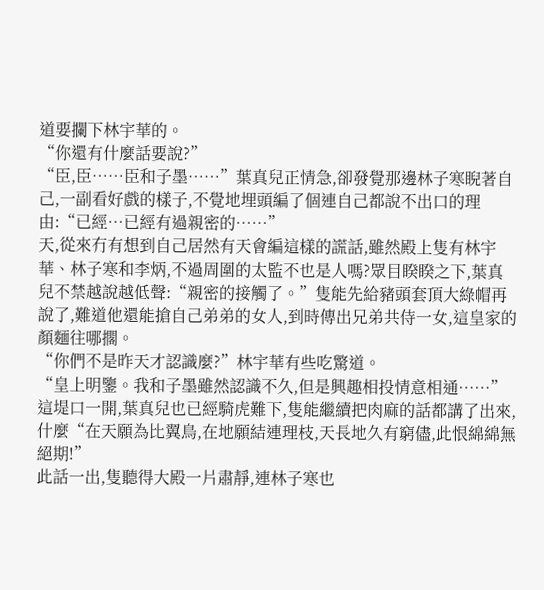道要攔下林宇華的。
“你還有什麼話要說?”
“臣,臣……臣和子墨……”葉真兒正情急,卻發覺那邊林子寒睨著自己,一副看好戲的樣子,不覺地埋頭編了個連自己都說不出口的理由:“已經…已經有過親密的……”
天,從來冇有想到自己居然有天會編這樣的謊話,雖然殿上隻有林宇華、林子寒和李炳,不過周圍的太監不也是人嗎?眾目睽睽之下,葉真兒不禁越說越低聲:“親密的接觸了。”隻能先給豬頭套頂大綠帽再說了,難道他還能搶自己弟弟的女人,到時傳出兄弟共侍一女,這皇家的顏麵往哪擱。
“你們不是昨天才認識麼?”林宇華有些吃驚道。
“皇上明鑒。我和子墨雖然認識不久,但是興趣相投情意相通……”這堤口一開,葉真兒也已經騎虎難下,隻能繼續把肉麻的話都講了出來,什麼“在天願為比翼鳥,在地願結連理枝,天長地久有窮儘,此恨綿綿無絕期!”
此話一出,隻聽得大殿一片肅靜,連林子寒也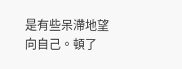是有些呆滯地望向自己。頓了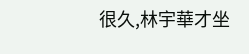很久,林宇華才坐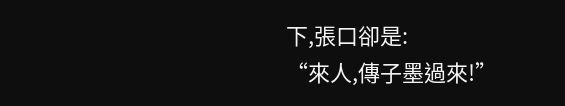下,張口卻是:
“來人,傳子墨過來!”